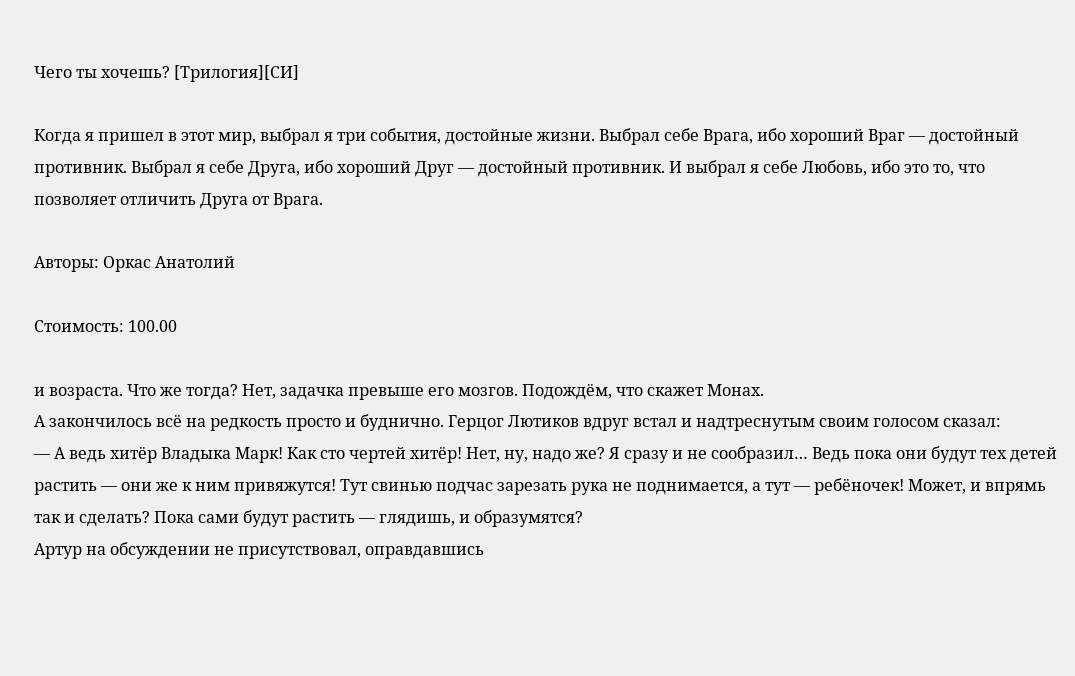Чего ты хочешь? [Трилогия][СИ]

Когда я пришел в этот мир, выбрал я три события, достойные жизни. Выбрал себе Врага, ибо хороший Враг — достойный противник. Выбрал я себе Друга, ибо хороший Друг — достойный противник. И выбрал я себе Любовь, ибо это то, что позволяет отличить Друга от Врага.

Авторы: Оркас Анатолий

Стоимость: 100.00

и возраста. Что же тогда? Нет, задачка превыше его мозгов. Подождём, что скажет Монах.
А закончилось всё на редкость просто и буднично. Герцог Лютиков вдруг встал и надтреснутым своим голосом сказал:
— А ведь хитёр Владыка Марк! Как сто чертей хитёр! Нет, ну, надо же? Я сразу и не сообразил… Ведь пока они будут тех детей растить — они же к ним привяжутся! Тут свинью подчас зарезать рука не поднимается, а тут — ребёночек! Может, и впрямь так и сделать? Пока сами будут растить — глядишь, и образумятся?
Артур на обсуждении не присутствовал, оправдавшись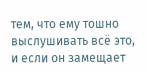тем, что ему тошно выслушивать всё это, и если он замещает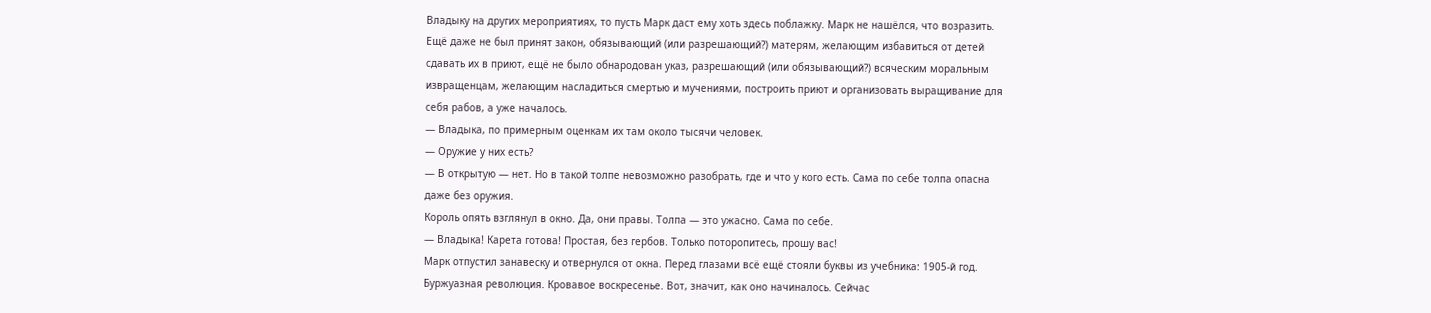Владыку на других мероприятиях, то пусть Марк даст ему хоть здесь поблажку. Марк не нашёлся, что возразить.
Ещё даже не был принят закон, обязывающий (или разрешающий?) матерям, желающим избавиться от детей сдавать их в приют, ещё не было обнародован указ, разрешающий (или обязывающий?) всяческим моральным извращенцам, желающим насладиться смертью и мучениями, построить приют и организовать выращивание для себя рабов, а уже началось.
— Владыка, по примерным оценкам их там около тысячи человек.
— Оружие у них есть?
— В открытую — нет. Но в такой толпе невозможно разобрать, где и что у кого есть. Сама по себе толпа опасна даже без оружия.
Король опять взглянул в окно. Да, они правы. Толпа — это ужасно. Сама по себе.
— Владыка! Карета готова! Простая, без гербов. Только поторопитесь, прошу вас!
Марк отпустил занавеску и отвернулся от окна. Перед глазами всё ещё стояли буквы из учебника: 1905-й год. Буржуазная революция. Кровавое воскресенье. Вот, значит, как оно начиналось. Сейчас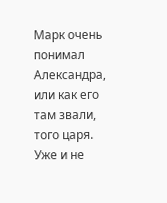Марк очень понимал Александра, или как его там звали, того царя. Уже и не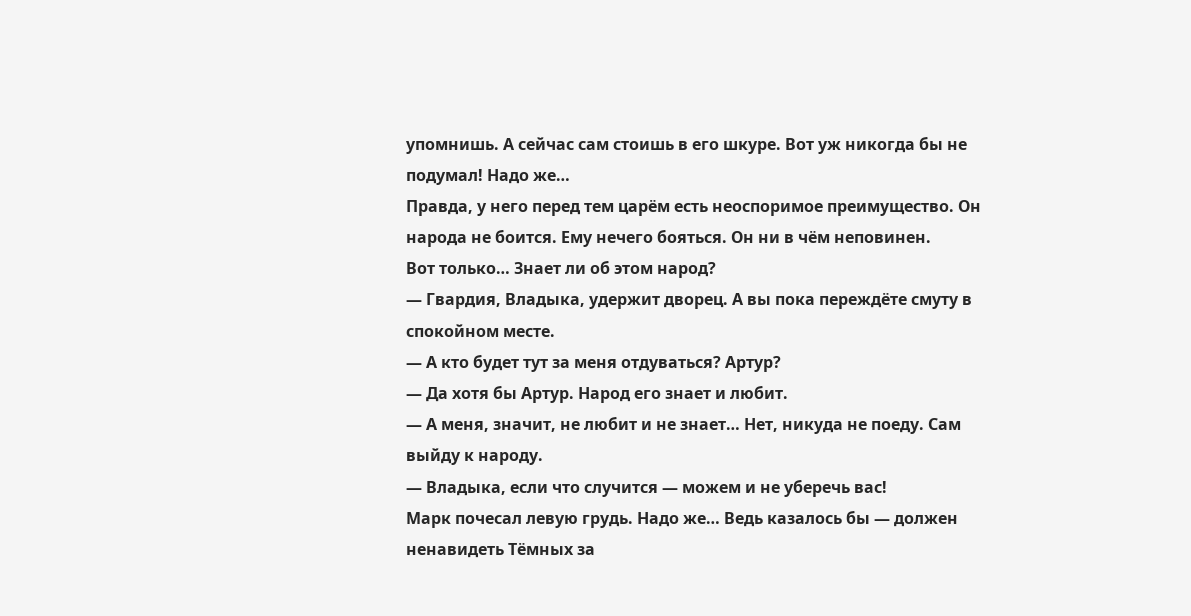упомнишь. А сейчас сам стоишь в его шкуре. Вот уж никогда бы не подумал! Надо же…
Правда, у него перед тем царём есть неоспоримое преимущество. Он народа не боится. Ему нечего бояться. Он ни в чём неповинен.
Вот только… Знает ли об этом народ?
— Гвардия, Владыка, удержит дворец. А вы пока переждёте смуту в спокойном месте.
— А кто будет тут за меня отдуваться? Артур?
— Да хотя бы Артур. Народ его знает и любит.
— А меня, значит, не любит и не знает… Нет, никуда не поеду. Сам выйду к народу.
— Владыка, если что случится — можем и не уберечь вас!
Марк почесал левую грудь. Надо же… Ведь казалось бы — должен ненавидеть Тёмных за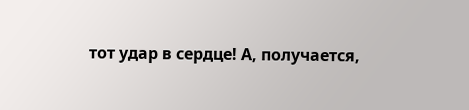тот удар в сердце! А, получается,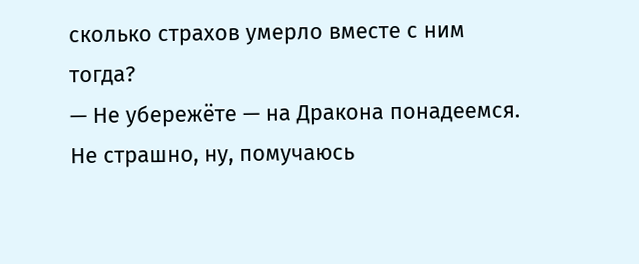сколько страхов умерло вместе с ним тогда?
— Не убережёте — на Дракона понадеемся. Не страшно, ну, помучаюсь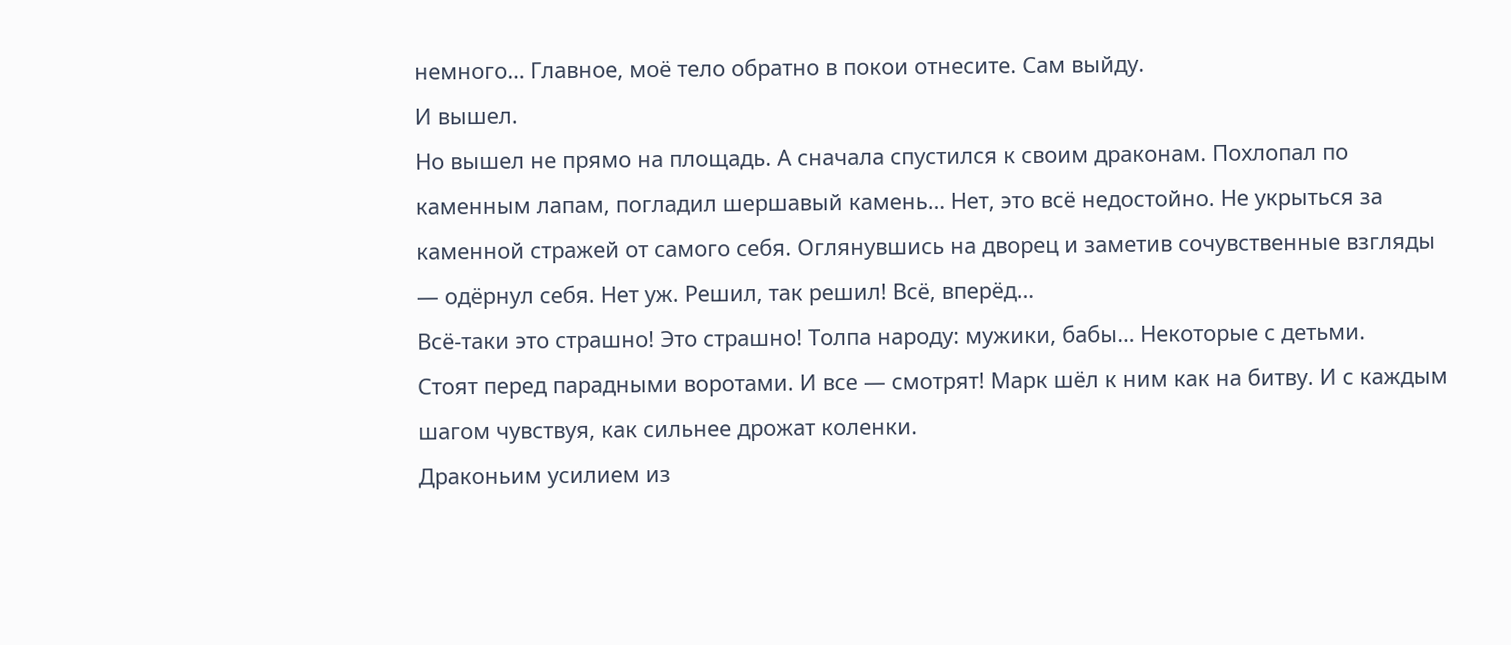немного… Главное, моё тело обратно в покои отнесите. Сам выйду.
И вышел.
Но вышел не прямо на площадь. А сначала спустился к своим драконам. Похлопал по каменным лапам, погладил шершавый камень… Нет, это всё недостойно. Не укрыться за каменной стражей от самого себя. Оглянувшись на дворец и заметив сочувственные взгляды — одёрнул себя. Нет уж. Решил, так решил! Всё, вперёд…
Всё-таки это страшно! Это страшно! Толпа народу: мужики, бабы… Некоторые с детьми.
Стоят перед парадными воротами. И все — смотрят! Марк шёл к ним как на битву. И с каждым шагом чувствуя, как сильнее дрожат коленки.
Драконьим усилием из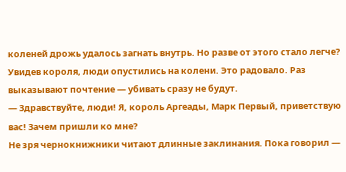коленей дрожь удалось загнать внутрь. Но разве от этого стало легче?
Увидев короля, люди опустились на колени. Это радовало. Раз выказывают почтение — убивать сразу не будут.
— Здравствуйте, люди! Я, король Аргеады, Марк Первый, приветствую вас! Зачем пришли ко мне?
Не зря чернокнижники читают длинные заклинания. Пока говорил —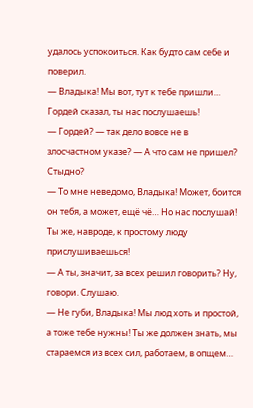удалось успокоиться. Как будто сам себе и поверил.
— Владыка! Мы вот, тут к тебе пришли… Гордей сказал, ты нас послушаешь!
— Гордей? — так дело вовсе не в злосчастном указе? — А что сам не пришел? Стыдно?
— То мне неведомо, Владыка! Может, боится он тебя, а может, ещё чё… Но нас послушай! Ты же, навроде, к простому люду прислушиваешься!
— А ты, значит, за всех решил говорить? Ну, говори. Слушаю.
— Не губи, Владыка! Мы люд хоть и простой, а тоже тебе нужны! Ты же должен знать, мы стараемся из всех сил, работаем, в опщем…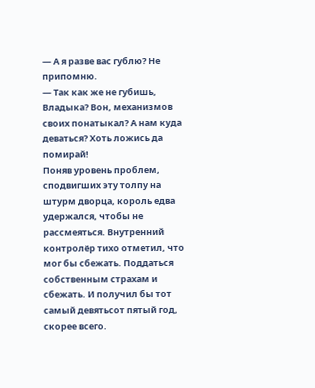— А я разве вас гублю? Не припомню.
— Так как же не губишь, Владыка? Вон, механизмов своих понатыкал? А нам куда деваться? Хоть ложись да помирай!
Поняв уровень проблем, сподвигших эту толпу на штурм дворца, король едва удержался, чтобы не рассмеяться. Внутренний контролёр тихо отметил, что мог бы сбежать. Поддаться собственным страхам и сбежать. И получил бы тот самый девятьсот пятый год, скорее всего.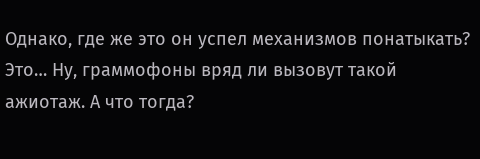Однако, где же это он успел механизмов понатыкать? Это… Ну, граммофоны вряд ли вызовут такой ажиотаж. А что тогда?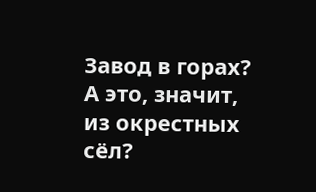Завод в горах? А это, значит, из окрестных сёл?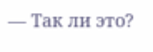— Так ли это?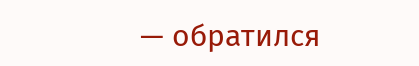— обратился